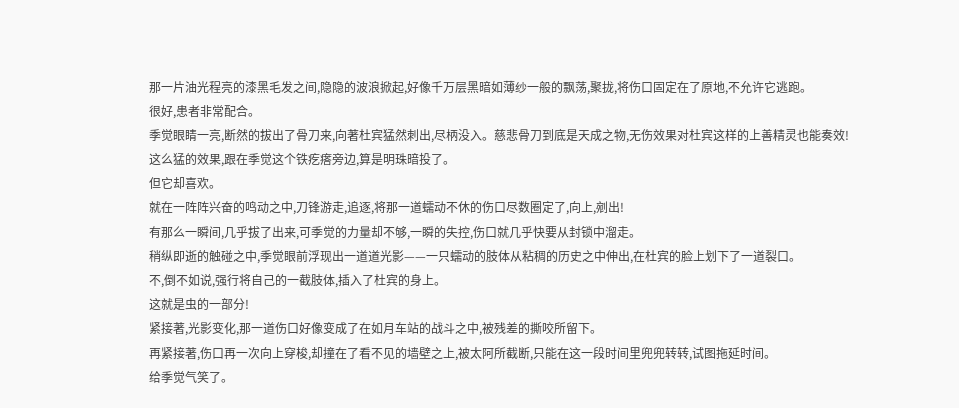那一片油光程亮的漆黑毛发之间,隐隐的波浪掀起,好像千万层黑暗如薄纱一般的飘荡,聚拢,将伤口固定在了原地,不允许它逃跑。
很好,患者非常配合。
季觉眼睛一亮,断然的拔出了骨刀来,向著杜宾猛然刺出,尽柄没入。慈悲骨刀到底是天成之物,无伤效果对杜宾这样的上善精灵也能奏效!
这么猛的效果,跟在季觉这个铁疙瘩旁边,算是明珠暗投了。
但它却喜欢。
就在一阵阵兴奋的鸣动之中,刀锋游走,追逐,将那一道蠕动不休的伤口尽数圈定了,向上,剜出!
有那么一瞬间,几乎拔了出来,可季觉的力量却不够,一瞬的失控,伤口就几乎快要从封锁中溜走。
稍纵即逝的触碰之中,季觉眼前浮现出一道道光影——一只蠕动的肢体从粘稠的历史之中伸出,在杜宾的脸上划下了一道裂口。
不,倒不如说,强行将自己的一截肢体,插入了杜宾的身上。
这就是虫的一部分!
紧接著,光影变化,那一道伤口好像变成了在如月车站的战斗之中,被残差的撕咬所留下。
再紧接著,伤口再一次向上穿梭,却撞在了看不见的墙壁之上,被太阿所截断,只能在这一段时间里兜兜转转,试图拖延时间。
给季觉气笑了。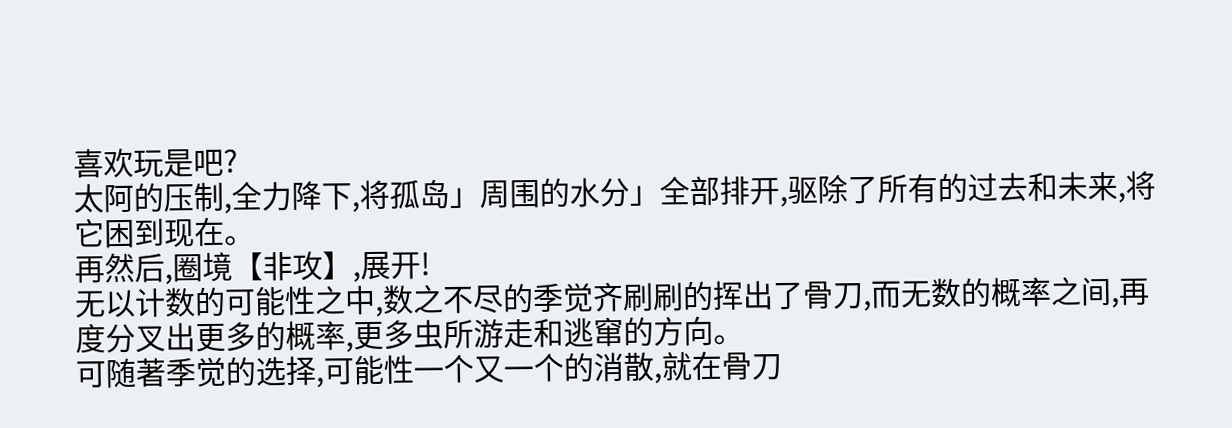喜欢玩是吧?
太阿的压制,全力降下,将孤岛」周围的水分」全部排开,驱除了所有的过去和未来,将它困到现在。
再然后,圈境【非攻】,展开!
无以计数的可能性之中,数之不尽的季觉齐刷刷的挥出了骨刀,而无数的概率之间,再度分叉出更多的概率,更多虫所游走和逃窜的方向。
可随著季觉的选择,可能性一个又一个的消散,就在骨刀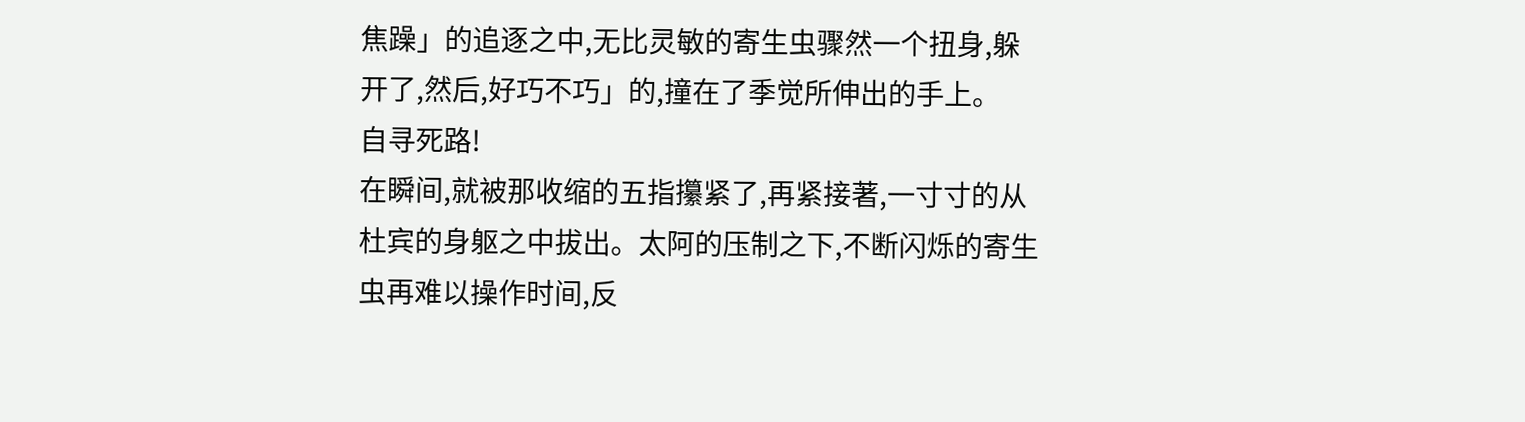焦躁」的追逐之中,无比灵敏的寄生虫骤然一个扭身,躲开了,然后,好巧不巧」的,撞在了季觉所伸出的手上。
自寻死路!
在瞬间,就被那收缩的五指攥紧了,再紧接著,一寸寸的从杜宾的身躯之中拔出。太阿的压制之下,不断闪烁的寄生虫再难以操作时间,反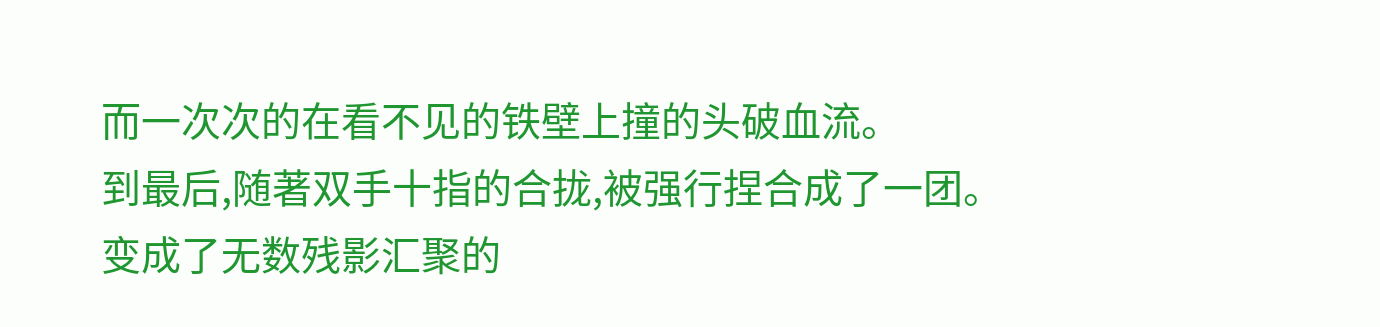而一次次的在看不见的铁壁上撞的头破血流。
到最后,随著双手十指的合拢,被强行捏合成了一团。
变成了无数残影汇聚的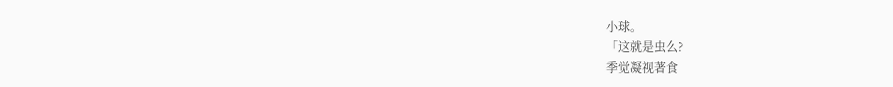小球。
「这就是虫么?
季觉凝视著食